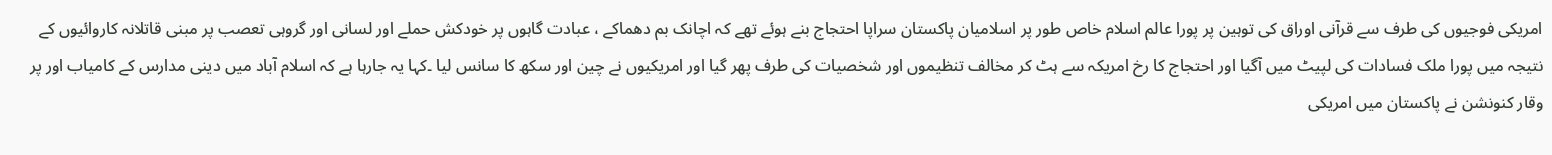امریکی فوجیوں کی طرف سے قرآنی اوراق کی توہین پر پورا عالم اسلام خاص طور پر اسلامیان پاکستان سراپا احتجاج بنے ہوئے تھے کہ اچانک بم دھماکے ، عبادت گاہوں پر خودکش حملے اور لسانی اور گروہی تعصب پر مبنی قاتلانہ کاروائیوں کے نتیجہ میں پورا ملک فسادات کی لپیٹ میں آگیا اور احتجاج کا رخ امریکہ سے ہٹ کر مخالف تنظیموں اور شخصیات کی طرف پھر گیا اور امریکیوں نے چین اور سکھ کا سانس لیا ۔کہا یہ جارہا ہے کہ اسلام آباد میں دینی مدارس کے کامیاب اور پر وقار کنونشن نے پاکستان میں امریکی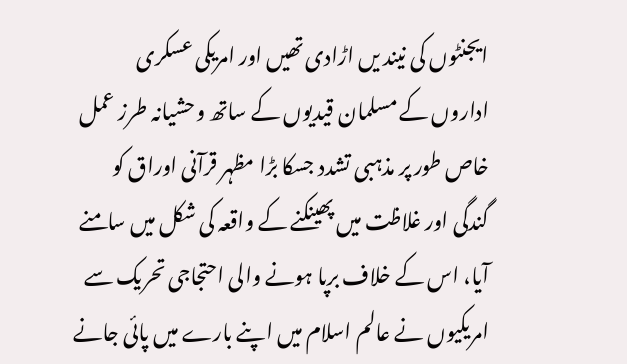ایجنٹوں کی نیند یں اڑادی تھیں اور امریکی عسکری اداروں کے مسلمان قیدیوں کے ساتھ وحشیانہ طرز عمل خاص طور پر مذہبی تشدد جسکا بڑا مظہر قرآنی اوراق کو گندگی اور غلاظت میں پھینکنے کے واقعہ کی شکل میں سامنے آیا، اس کے خلاف برپا ہونے والی احتجاجی تحریک سے امریکیوں نے عالم اسلام میں اپنے بارے میں پائی جانے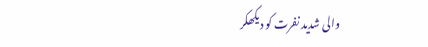والی شدید نفرت کو دیکھکر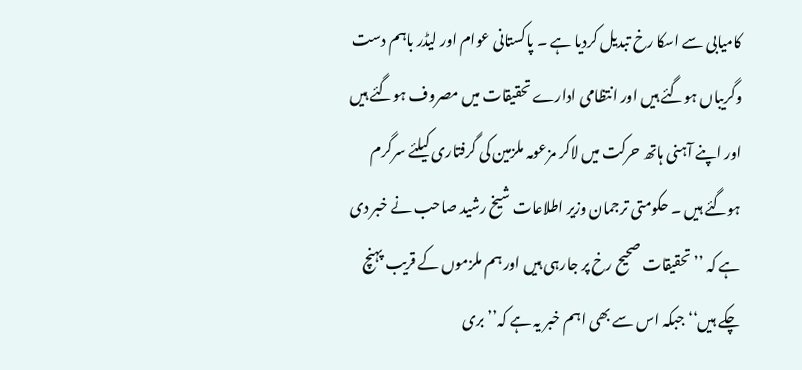کامیابی سے اسکا رخ تبدیل کردیا ہے ۔ پاکستانی عوام اور لیڈر باہم دست وگریباں ہوگئے ہیں اور انتظامی ادارے تحقیقات میں مصروف ہوگئے ہیں اور اپنے آہنی ہاتھ حرکت میں لاکر مزعومہ ملزمین کی گرفتاری کیلئے سرگرم ہوگئے ہیں ۔ حکومتی ترجمان وزیر اطلاعات شیخ رشید صاحب نے خبر دی ہے کہ ’’ تحقیقات صحیح رخ پر جارہی ہیں اور ہم ملزموں کے قریب پہنچ چکے ہیں‘‘ جبکہ اس سے بھی اہم خبر یہ ہے کہ’’ بری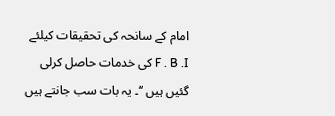امام کے سانحہ کی تحقیقات کیلئے F . B .I کی خدمات حاصل کرلی گئیں ہیں ‘‘۔ یہ بات سب جانتے ہیں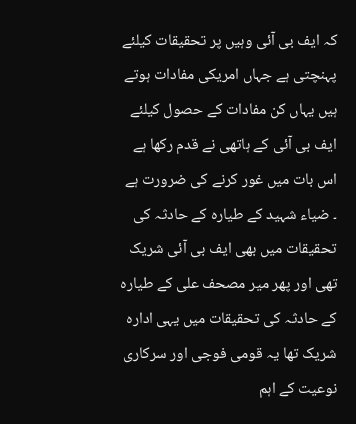کہ ایف بی آئی وہیں پر تحقیقات کیلئے پہنچتی ہے جہاں امریکی مفادات ہوتے ہیں یہاں کن مفادات کے حصول کیلئے ایف بی آئی کے ہاتھی نے قدم رکھا ہے اس بات میں غور کرنے کی ضرورت ہے ۔ ضیاء شہید کے طیارہ کے حادثہ کی تحقیقات میں بھی ایف بی آئی شریک تھی اور پھر میر مصحف علی کے طیارہ کے حادثہ کی تحقیقات میں یہی ادارہ شریک تھا یہ قومی فوجی اور سرکاری نوعیت کے اہم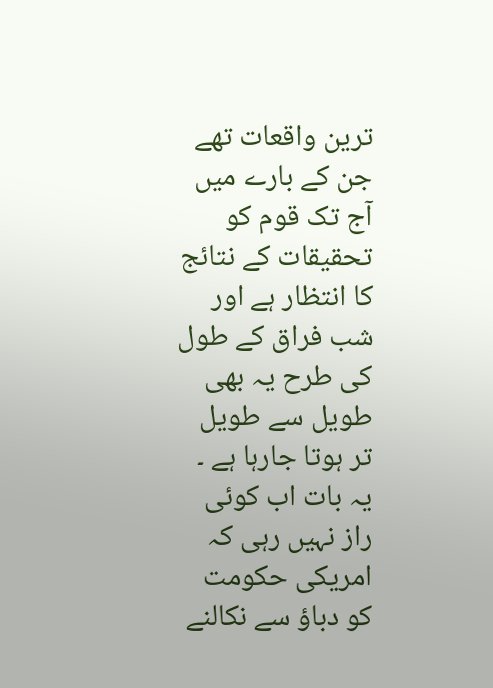ترین واقعات تھے جن کے بارے میں آج تک قوم کو تحقیقات کے نتائج کا انتظار ہے اور شب فراق کے طول کی طرح یہ بھی طویل سے طویل تر ہوتا جارہا ہے ۔ یہ بات اب کوئی راز نہیں رہی کہ امریکی حکومت کو دباؤ سے نکالنے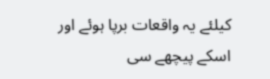کیلئے یہ واقعات برپا ہوئے اور اسکے پیچھے سی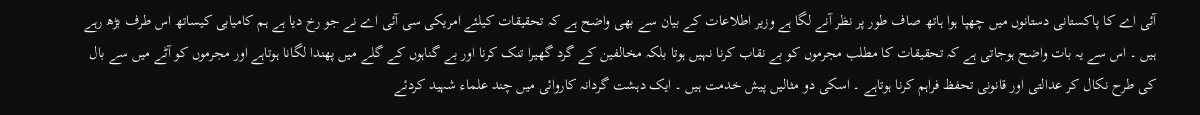آئی اے کا پاکستانی دستانوں میں چھپا ہوا ہاتھ صاف طور پر نظر آنے لگا ہے وزیر اطلاعات کے بیان سے بھی واضح ہے کہ تحقیقات کیلئے امریکی سی آئی اے نے جو رخ دیا ہے ہم کامیابی کیساتھ اس طرف بڑھ رہے ہیں ۔ اس سے یہ بات واضح ہوجاتی ہے کہ تحقیقات کا مطلب مجرموں کو بے نقاب کرنا نہیں ہوتا بلکہ مخالفین کے گرد گھیرا تنک کرنا اور بے گناہوں کے گلے میں پھندا لگانا ہوتاہے اور مجرموں کو آٹے میں سے بال کی طرح نکال کر عدالتی اور قانونی تحفظ فراہم کرنا ہوتاہے ۔ اسکی دو مثالیں پیش خدمت ہیں ۔ ایک دہشت گردانہ کاروائی میں چند علماء شہید کردئے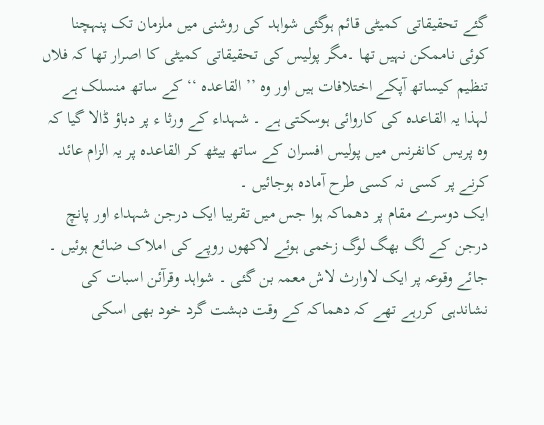گئے تحقیقاتی کمیٹی قائم ہوگئی شواہد کی روشنی میں ملزمان تک پنہچنا کوئی ناممکن نہیں تھا ۔مگر پولیس کی تحقیقاتی کمیٹی کا اصرار تھا کہ فلاں تنظیم کیساتھ آپکے اختلافات ہیں اور وہ ’’ القاعدہ ‘‘ کے ساتھ منسلک ہے لہذا یہ القاعدہ کی کاروائی ہوسکتی ہے ۔ شہداء کے ورثا ء پر دباؤ ڈالا گیا کہ وہ پریس کانفرنس میں پولیس افسران کے ساتھ بیٹھ کر القاعدہ پر یہ الزام عائد کرنے پر کسی نہ کسی طرح آمادہ ہوجائیں ۔
ایک دوسرے مقام پر دھماکہ ہوا جس میں تقریبا ایک درجن شہداء اور پانچ درجن کے لگ بھگ لوگ زخمی ہوئے لاکھوں روپے کی املاک ضائع ہوئیں ۔ جائے وقوعہ پر ایک لاوارث لاش معمہ بن گئی ۔ شواہد وقرآئن اسبات کی نشاندہی کررہے تھے کہ دھماکہ کے وقت دہشت گرد خود بھی اسکی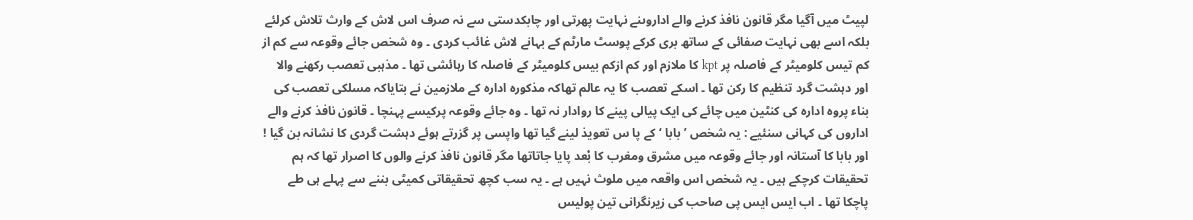لپیٹ میں آگیا مگر قانون نافذ کرنے والے اداروںنے نہایت پھرتی اور چابکدستی سے نہ صرف اس لاش کے وارث تلاش کرلئے بلکہ اسے بھی نہایت صفائی کے ساتھ بری کرکے پوسٹ مارٹم کے بہانے لاش غائب کردی ۔ وہ شخص جائے وقوعہ سے کم از کم تیس کلومیٹر کے فاصلہ پر kpt کا ملازم اور کم ازکم بیس کلومیٹر کے فاصلہ کا رہائشی تھا ۔ مذہبی تعصب رکھنے والا اور دہشت گرد تنظیم کا رکن تھا ۔ اسکے تعصب کا یہ عالم تھاکہ مذکورہ ادارہ کے ملازمین نے بتایاکہ مسلکی تعصب کی بناء پروہ ادارہ کی کنٹین میں چائے کی ایک پیالی پینے کا روادار نہ تھا ۔ وہ جائے وقوعہ پرکیسے پہنچا ۔ قانون نافذ کرنے والے اداروں کی کہانی سنئیے : یہ شخص ’ بابا ‘ کے پا س تعویذ لینے گیا تھا واپسی پر گزرتے ہوئے دہشت گردی کا نشانہ بن گیا ! اور بابا کا آستانہ اور جائے وقوعہ میں مشرق ومغرب کا بْعد پایا جاتاتھا مگر قانون نافذ کرنے والوں کا اصرار تھا کہ ہم تحقیقات کرچکے ہیں ۔ یہ شخص اس واقعہ میں ملوث نہیں ہے ۔ یہ سب کچھ تحقیقاتی کمیٹی بننے سے پہلے ہی طے پاچکا تھا ۔ اب ایس ایس پی صاحب کی زیرنگرانی تین پولیس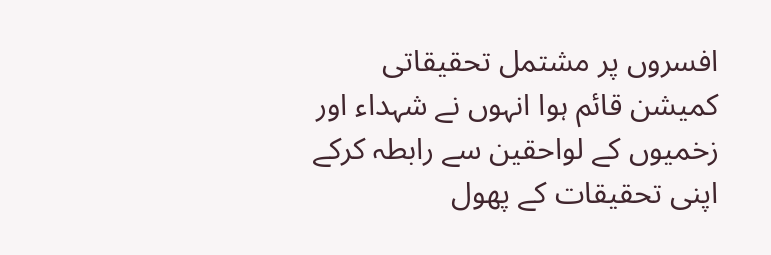افسروں پر مشتمل تحقیقاتی کمیشن قائم ہوا انہوں نے شہداء اور زخمیوں کے لواحقین سے رابطہ کرکے اپنی تحقیقات کے پھول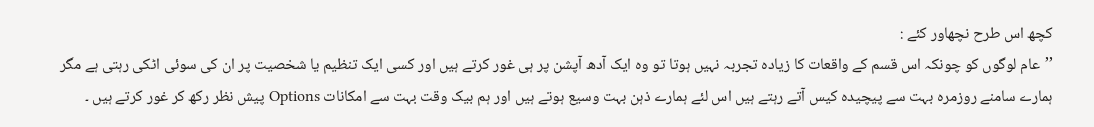کچھ اس طرح نچھاور کئے :
’’عام لوگوں کو چونکہ اس قسم کے واقعات کا زیادہ تجربہ نہیں ہوتا تو وہ ایک آدھ آپشن پر ہی غور کرتے ہیں اور کسی ایک تنظیم یا شخصیت پر ان کی سوئی اٹکی رہتی ہے مگر ہمارے سامنے روزمرہ بہت سے پیچیدہ کیس آتے رہتے ہیں اس لئے ہمارے ذہن بہت وسیع ہوتے ہیں اور ہم بیک وقت بہت سے امکانات Options پیش نظر رکھ کر غور کرتے ہیں ۔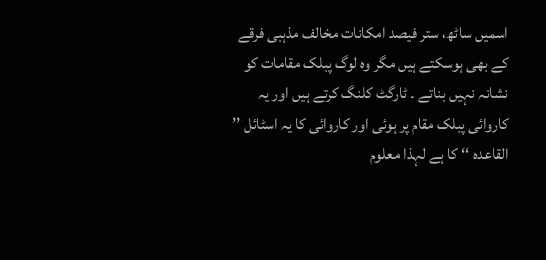اسمیں ساٹھ، ستر فیصد امکانات مخالف مذہبی فرقے کے بھی ہوسکتے ہیں مگر وہ لوگ پبلک مقامات کو نشانہ نہیں بناتے ۔ ٹارگٹ کلنگ کرتے ہیں اور یہ کاروائی پبلک مقام پر ہوئی اور کاروائی کا یہ اسٹائل ’’ القاعدہ ‘‘ کا ہے لہذا معلوم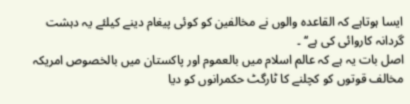ایسا ہوتاہے کہ القاعدہ والوں نے مخالفین کو کوئی پیغام دینے کیلئے یہ دہشت گردانہ کاروائی کی ہے‘‘ ۔
اصل بات یہ ہے کہ عالم اسلام میں بالعموم اور پاکستان میں بالخصوص امریکہ مخالف قوتوں کو کچلنے کا ٹارگٹ حکمرانوں کو دیا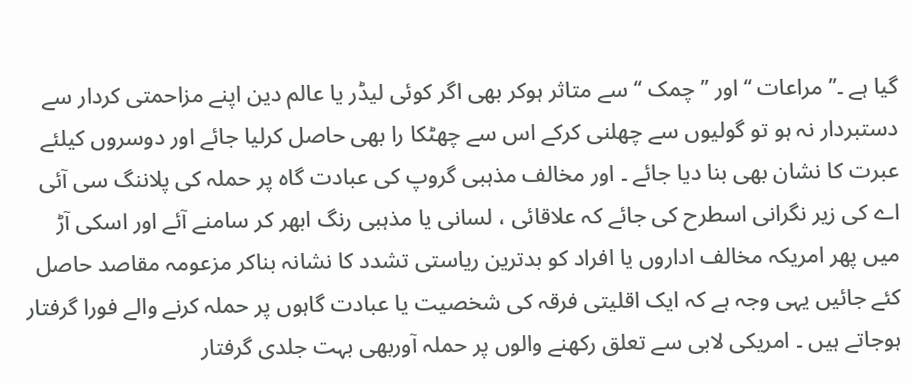گیا ہے ۔’’ مراعات ‘‘اور ’’ چمک ‘‘ سے متاثر ہوکر بھی اگر کوئی لیڈر یا عالم دین اپنے مزاحمتی کردار سے دستبردار نہ ہو تو گولیوں سے چھلنی کرکے اس سے چھٹکا را بھی حاصل کرلیا جائے اور دوسروں کیلئے عبرت کا نشان بھی بنا دیا جائے ۔ اور مخالف مذہبی گروپ کی عبادت گاہ پر حملہ کی پلاننگ سی آئی اے کی زیر نگرانی اسطرح کی جائے کہ علاقائی ، لسانی یا مذہبی رنگ ابھر کر سامنے آئے اور اسکی آڑ میں پھر امریکہ مخالف اداروں یا افراد کو بدترین ریاستی تشدد کا نشانہ بناکر مزعومہ مقاصد حاصل کئے جائیں یہی وجہ ہے کہ ایک اقلیتی فرقہ کی شخصیت یا عبادت گاہوں پر حملہ کرنے والے فورا گرفتار ہوجاتے ہیں ۔ امریکی لابی سے تعلق رکھنے والوں پر حملہ آوربھی بہت جلدی گرفتار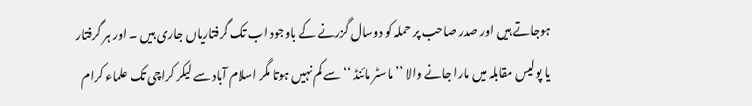ہوجاتے ہیں اور صدر صاحب پر حملہ کو دوسال گزرنے کے باوجود اب تک گرفتاریاں جاری ہیں ۔ اور ہر گرفتار یا پولیس مقابلہ میں مارا جانے والا ’’ ماسٹر مائنڈ ‘‘ سے کم نہیں ہوتا مگر اسلام آباد سے لیکر کراچی تک علماء کرام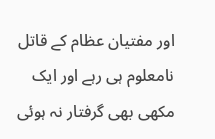اور مفتیان عظام کے قاتل نامعلوم ہی رہے اور ایک مکھی بھی گرفتار نہ ہوئی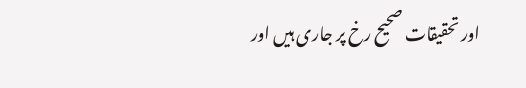اور تحقیقات صحیح رخ پر جاری ہیں اور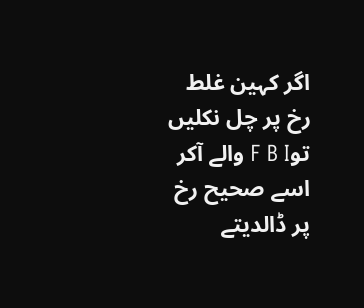اگر کہین غلط رخ پر چل نکلیں توF B I والے آکر اسے صحیح رخ پر ڈالدیتے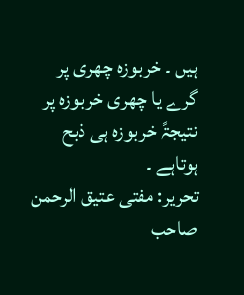ہیں ۔ خربوزہ چھری پر گرے یا چھری خربوزہ پر نتیجۃً خربوزہ ہی ذبح ہوتاہے ۔
تحریر: مفتی عتیق الرحمن صاحب